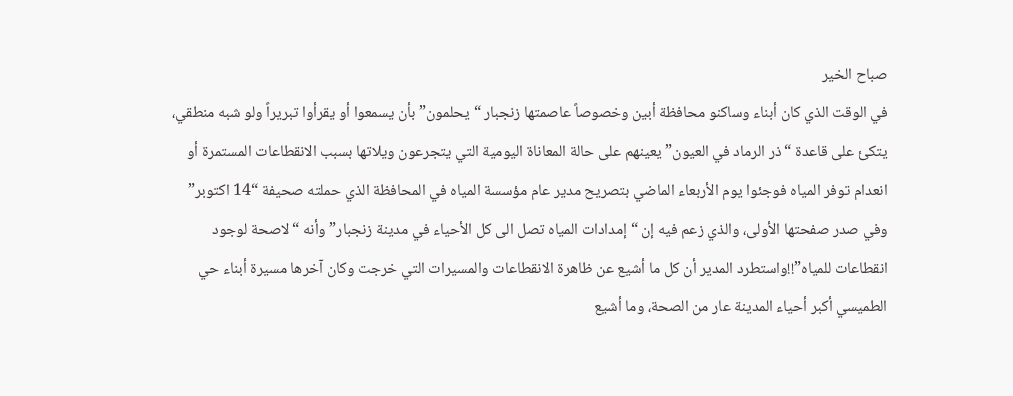صباح الخير
في الوقت الذي كان أبناء وساكنو محافظة أبين وخصوصاً عاصمتها زنجبار “يحلمون” بأن يسمعوا أو يقرأوا تبريراً ولو شبه منطقي، يتكئ على قاعدة “ذر الرماد في العيون” يعينهم على حالة المعاناة اليومية التي يتجرعون ويلاتها بسبب الانقطاعات المستمرة أو انعدام توفر المياه فوجئوا يوم الأربعاء الماضي بتصريح مدير عام مؤسسة المياه في المحافظة الذي حملته صحيفة “14 اكتوبر” وفي صدر صفحتها الأولى، والذي زعم فيه إن “ إمدادات المياه تصل الى كل الأحياء في مدينة زنجبار” وأنه “لاصحة لوجود انقطاعات للمياه”!!واستطرد المدير أن كل ما أشيع عن ظاهرة الانقطاعات والمسيرات التي خرجت وكان آخرها مسيرة أبناء حي الطميسي أكبر أحياء المدينة عار من الصحة، وما أشيع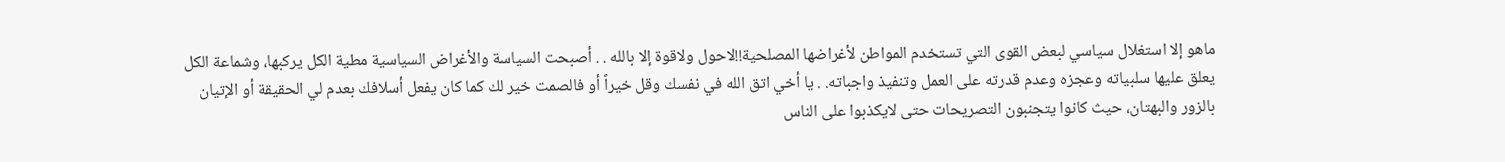ماهو إلا استغلال سياسي لبعض القوى التي تستخدم المواطن لأغراضها المصلحية!!لاحول ولاقوة إلا بالله . . أصبحت السياسة والأغراض السياسية مطية الكل يركبها، وشماعة الكل يعلق عليها سلبياته وعجزه وعدم قدرته على العمل وتنفيذ واجباته. . يا أخي اتق الله في نفسك وقل خيراً أو فالصمت خير لك كما كان يفعل أسلافك بعدم لي الحقيقة أو الإتيان بالزور والبهتان، حيث كانوا يتجنبون التصريحات حتى لايكذبوا على الناس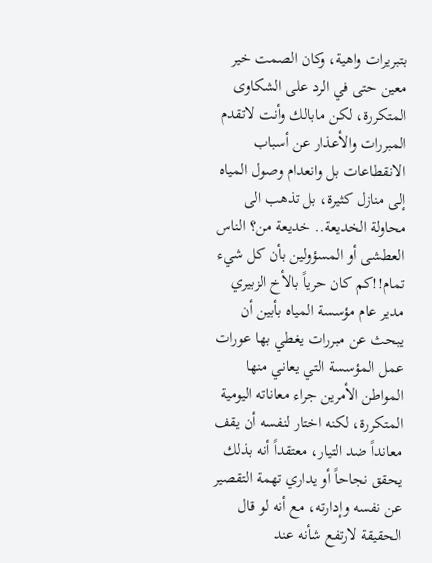بتبريرات واهية، وكان الصمت خير معين حتى في الرد على الشكاوى المتكررة، لكن مابالك وأنت لاتقدم المبررات والأعذار عن أسباب الانقطاعات بل وانعدام وصول المياه إلى منازل كثيرة، بل تذهب الى محاولة الخديعة.. خديعة من؟ الناس العطشى أو المسؤولين بأن كل شيء تمام!!كم كان حرياً بالأخ الزبيري مدير عام مؤسسة المياه بأبين أن يبحث عن مبررات يغطي بها عورات عمل المؤسسة التي يعاني منها المواطن الأمرين جراء معاناته اليومية المتكررة، لكنه اختار لنفسه أن يقف معانداً ضد التيار، معتقداً أنه بذلك يحقق نجاحاً أو يداري تهمة التقصير عن نفسه وإدارته، مع أنه لو قال الحقيقة لارتفع شأنه عند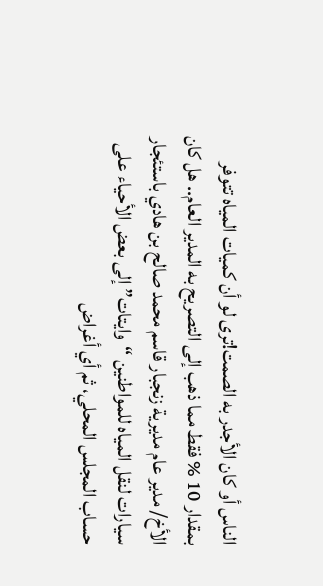الناس أو كان الأجدر به الصمت!ترى لو أن كميات المياه تتوفر بمقدار 10 % فقط مما ذهب إلى التصريح به المدير العام.. هل كان الأخ/ مدير عام مديرية زنجبار قاسم محمد صالح بن هادي باستئجار سيارات لنقل المياه للمواطنين “وايتات” إلى بعض الأحياء على حساب المجلس المحلي، ثم أي أغراض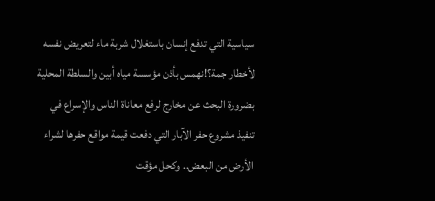سياسية التي تدفع إنسان باستغلال شربة ماء لتعريض نفسه لأخطار جمة؟!نهمس بأذن مؤسسة مياه أبين والسلطة المحلية بضرورة البحث عن مخارج لرفع معاناة الناس والإسراع في تنفيذ مشروع حفر الآبار التي دفعت قيمة مواقع حفرها لشراء الأرض من البعض.. وكحل مؤقت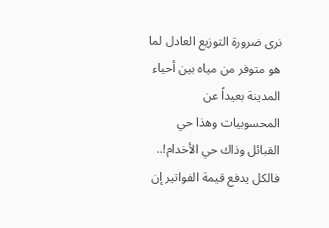نرى ضرورة التوزيع العادل لما هو متوفر من مياه بين أحياء المدينة بعيداً عن المحسوبيات وهذا حي القبائل وذاك حي الأخدام!.. فالكل يدفع قيمة الفواتير إن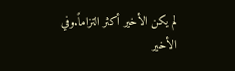لم يكن الأخير أكثر التزاماً.وفي الأخير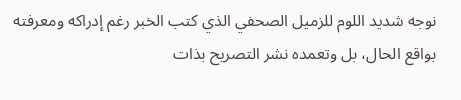نوجه شديد اللوم للزميل الصحفي الذي كتب الخبر رغم إدراكه ومعرفته بواقع الحال، بل وتعمده نشر التصريح بذات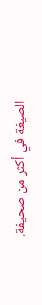الصيغة في أكثر من صحيفة.